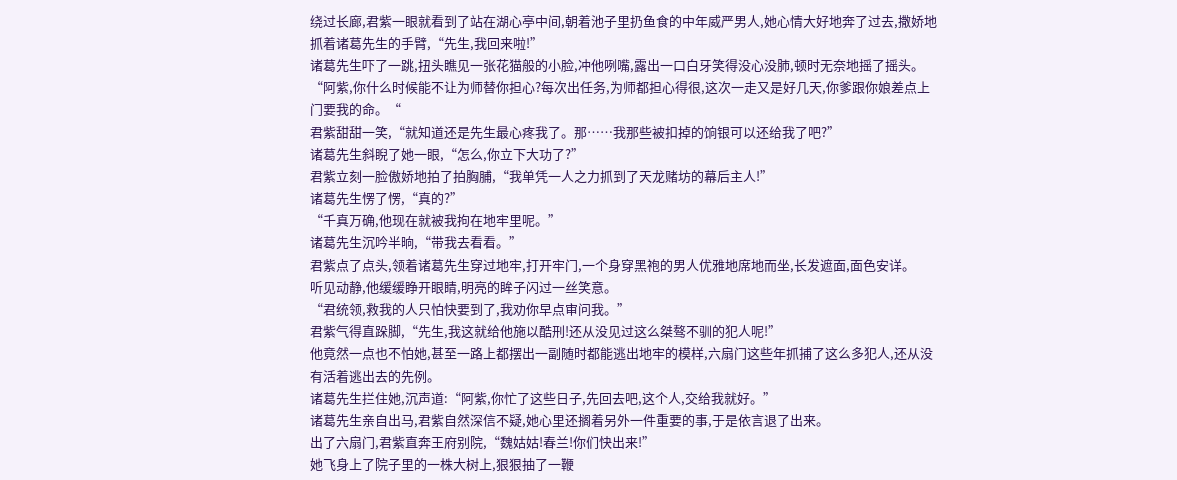绕过长廊,君紫一眼就看到了站在湖心亭中间,朝着池子里扔鱼食的中年威严男人,她心情大好地奔了过去,撒娇地抓着诸葛先生的手臂,“先生,我回来啦!”
诸葛先生吓了一跳,扭头瞧见一张花猫般的小脸,冲他咧嘴,露出一口白牙笑得没心没肺,顿时无奈地摇了摇头。
“阿紫,你什么时候能不让为师替你担心?每次出任务,为师都担心得很,这次一走又是好几天,你爹跟你娘差点上门要我的命。“
君紫甜甜一笑,“就知道还是先生最心疼我了。那……我那些被扣掉的饷银可以还给我了吧?”
诸葛先生斜睨了她一眼,“怎么,你立下大功了?”
君紫立刻一脸傲娇地拍了拍胸脯,“我单凭一人之力抓到了天龙赌坊的幕后主人!”
诸葛先生愣了愣,“真的?”
“千真万确,他现在就被我拘在地牢里呢。”
诸葛先生沉吟半晌,“带我去看看。”
君紫点了点头,领着诸葛先生穿过地牢,打开牢门,一个身穿黑袍的男人优雅地席地而坐,长发遮面,面色安详。
听见动静,他缓缓睁开眼睛,明亮的眸子闪过一丝笑意。
“君统领,救我的人只怕快要到了,我劝你早点审问我。”
君紫气得直跺脚,“先生,我这就给他施以酷刑!还从没见过这么桀骜不驯的犯人呢!”
他竟然一点也不怕她,甚至一路上都摆出一副随时都能逃出地牢的模样,六扇门这些年抓捕了这么多犯人,还从没有活着逃出去的先例。
诸葛先生拦住她,沉声道:“阿紫,你忙了这些日子,先回去吧,这个人,交给我就好。”
诸葛先生亲自出马,君紫自然深信不疑,她心里还搁着另外一件重要的事,于是依言退了出来。
出了六扇门,君紫直奔王府别院,“魏姑姑!春兰!你们快出来!”
她飞身上了院子里的一株大树上,狠狠抽了一鞭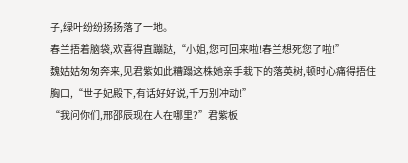子,绿叶纷纷扬扬落了一地。
春兰捂着脑袋,欢喜得直蹦跶,“小姐,您可回来啦!春兰想死您了啦!”
魏姑姑匆匆奔来,见君紫如此糟蹋这株她亲手栽下的落英树,顿时心痛得捂住胸口,“世子妃殿下,有话好好说,千万别冲动!”
“我问你们,邢邵辰现在人在哪里?”君紫板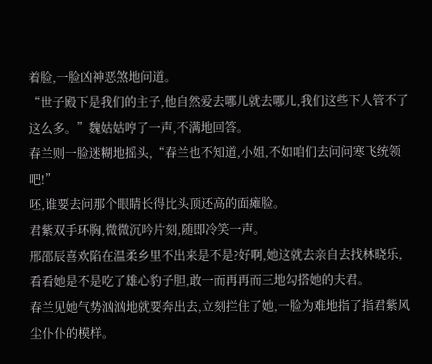着脸,一脸凶神恶煞地问道。
“世子殿下是我们的主子,他自然爱去哪儿就去哪儿,我们这些下人管不了这么多。”魏姑姑哼了一声,不满地回答。
春兰则一脸迷糊地摇头,“春兰也不知道,小姐,不如咱们去问问寒飞统领吧!”
呸,谁要去问那个眼睛长得比头顶还高的面瘫脸。
君紫双手环胸,微微沉吟片刻,随即冷笑一声。
邢邵辰喜欢陷在温柔乡里不出来是不是?好啊,她这就去亲自去找林晓乐,看看她是不是吃了雄心豹子胆,敢一而再再而三地勾搭她的夫君。
春兰见她气势汹汹地就要奔出去,立刻拦住了她,一脸为难地指了指君紫风尘仆仆的模样。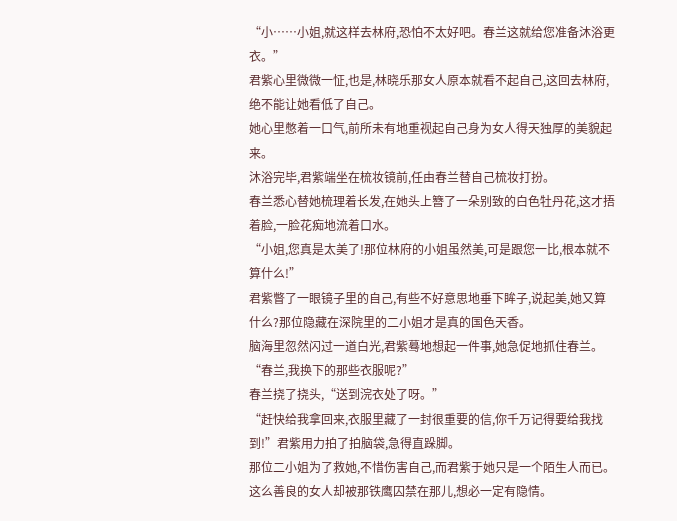“小……小姐,就这样去林府,恐怕不太好吧。春兰这就给您准备沐浴更衣。”
君紫心里微微一怔,也是,林晓乐那女人原本就看不起自己,这回去林府,绝不能让她看低了自己。
她心里憋着一口气,前所未有地重视起自己身为女人得天独厚的美貌起来。
沐浴完毕,君紫端坐在梳妆镜前,任由春兰替自己梳妆打扮。
春兰悉心替她梳理着长发,在她头上簪了一朵别致的白色牡丹花,这才捂着脸,一脸花痴地流着口水。
“小姐,您真是太美了!那位林府的小姐虽然美,可是跟您一比,根本就不算什么!”
君紫瞥了一眼镜子里的自己,有些不好意思地垂下眸子,说起美,她又算什么?那位隐藏在深院里的二小姐才是真的国色天香。
脑海里忽然闪过一道白光,君紫蓦地想起一件事,她急促地抓住春兰。
“春兰,我换下的那些衣服呢?”
春兰挠了挠头,“送到浣衣处了呀。”
“赶快给我拿回来,衣服里藏了一封很重要的信,你千万记得要给我找到!”君紫用力拍了拍脑袋,急得直跺脚。
那位二小姐为了救她,不惜伤害自己,而君紫于她只是一个陌生人而已。
这么善良的女人却被那铁鹰囚禁在那儿,想必一定有隐情。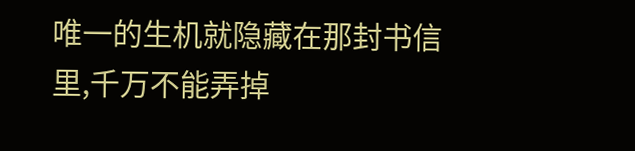唯一的生机就隐藏在那封书信里,千万不能弄掉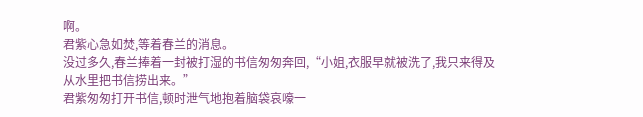啊。
君紫心急如焚,等着春兰的消息。
没过多久,春兰捧着一封被打湿的书信匆匆奔回,“小姐,衣服早就被洗了,我只来得及从水里把书信捞出来。”
君紫匆匆打开书信,顿时泄气地抱着脑袋哀嚎一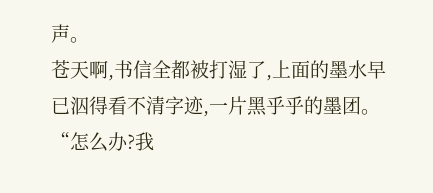声。
苍天啊,书信全都被打湿了,上面的墨水早已泅得看不清字迹,一片黑乎乎的墨团。
“怎么办?我